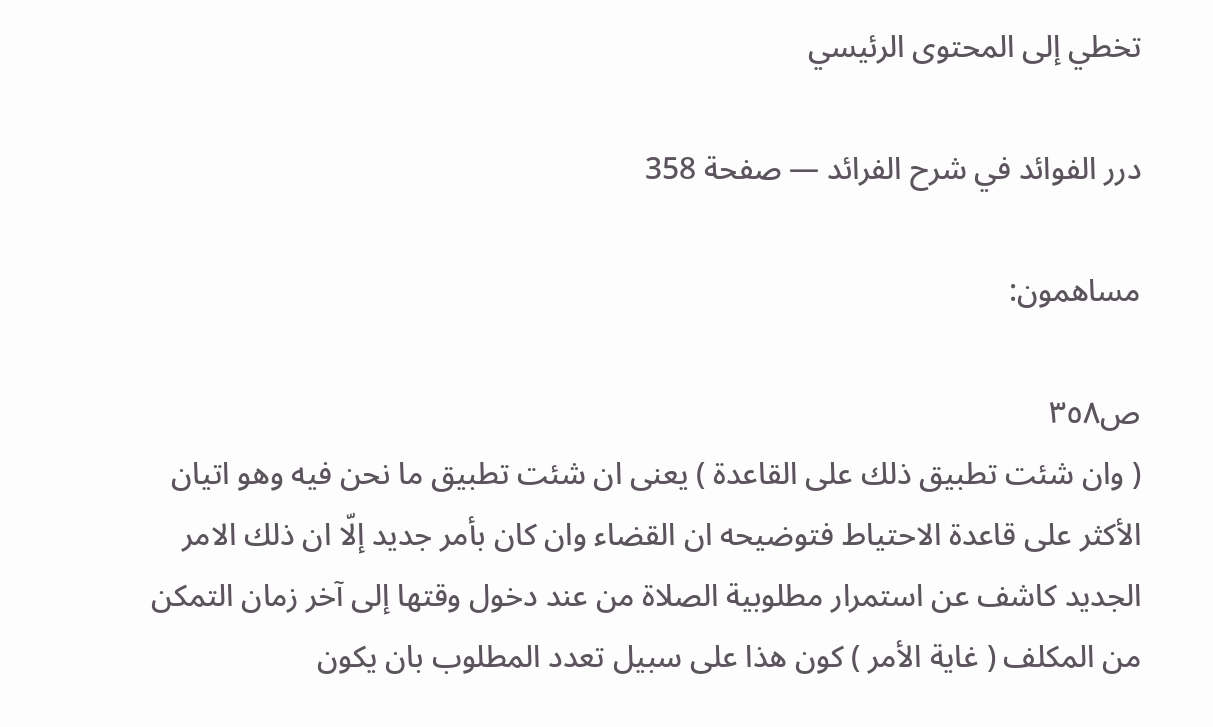تخطي إلى المحتوى الرئيسي

درر الفوائد في شرح الفرائد — صفحة 358

مساهمون:

ص٣٥٨
( وان شئت تطبيق ذلك على القاعدة ) يعنى ان شئت تطبيق ما نحن فيه وهو اتيان الأكثر على قاعدة الاحتياط فتوضيحه ان القضاء وان كان بأمر جديد إلّا ان ذلك الامر الجديد كاشف عن استمرار مطلوبية الصلاة من عند دخول وقتها إلى آخر زمان التمكن من المكلف ( غاية الأمر ) كون هذا على سبيل تعدد المطلوب بان يكون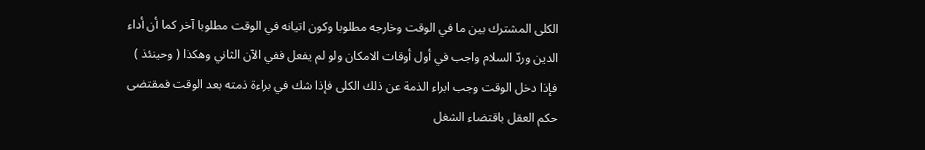الكلى المشترك بين ما في الوقت وخارجه مطلوبا وكون اتيانه في الوقت مطلوبا آخر كما أن أداء الدين وردّ السلام واجب في أول أوقات الامكان ولو لم يفعل ففي الآن الثاني وهكذا ( وحينئذ ) فإذا دخل الوقت وجب ابراء الذمة عن ذلك الكلى فإذا شك في براءة ذمته بعد الوقت فمقتضى حكم العقل باقتضاء الشغل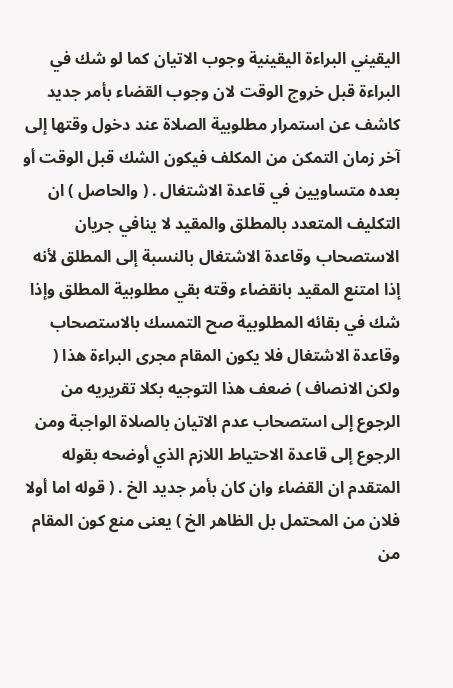اليقيني البراءة اليقينية وجوب الاتيان كما لو شك في البراءة قبل خروج الوقت لان وجوب القضاء بأمر جديد كاشف عن استمرار مطلوبية الصلاة عند دخول وقتها إلى آخر زمان التمكن من المكلف فيكون الشك قبل الوقت أو بعده متساويين في قاعدة الاشتغال . ( والحاصل ) ان التكليف المتعدد بالمطلق والمقيد لا ينافي جريان الاستصحاب وقاعدة الاشتغال بالنسبة إلى المطلق لأنه إذا امتنع المقيد بانقضاء وقته بقي مطلوبية المطلق وإذا شك في بقائه المطلوبية صح التمسك بالاستصحاب وقاعدة الاشتغال فلا يكون المقام مجرى البراءة هذا ( ولكن الانصاف ) ضعف هذا التوجيه بكلا تقريريه من الرجوع إلى استصحاب عدم الاتيان بالصلاة الواجبة ومن الرجوع إلى قاعدة الاحتياط اللازم الذي أوضحه بقوله المتقدم ان القضاء وان كان بأمر جديد الخ . ( قوله اما أولا فلان من المحتمل بل الظاهر الخ ) يعنى منع كون المقام من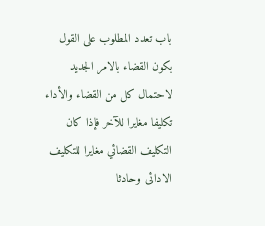باب تعدد المطلوب على القول بكون القضاء بالامر الجديد لاحتمال كل من القضاء والأداء تكليفا مغايرا للآخر فإذا كان التكليف القضائي مغايرا للتكليف الادائى وحادثا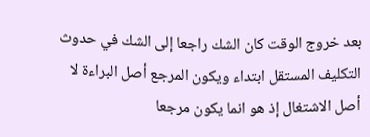بعد خروج الوقت كان الشك راجعا إلى الشك في حدوث التكليف المستقل ابتداء ويكون المرجع أصل البراءة لا أصل الاشتغال إذ هو انما يكون مرجعا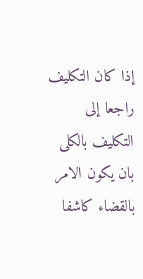إذا كان التكليف راجعا إلى التكليف بالكلى بان يكون الامر بالقضاء كاشفا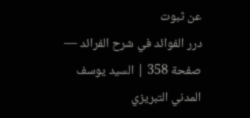عن ثبوت
درر الفوائد في شرح الفرائد — صفحة 358 | السيد يوسف المدني التبريزي